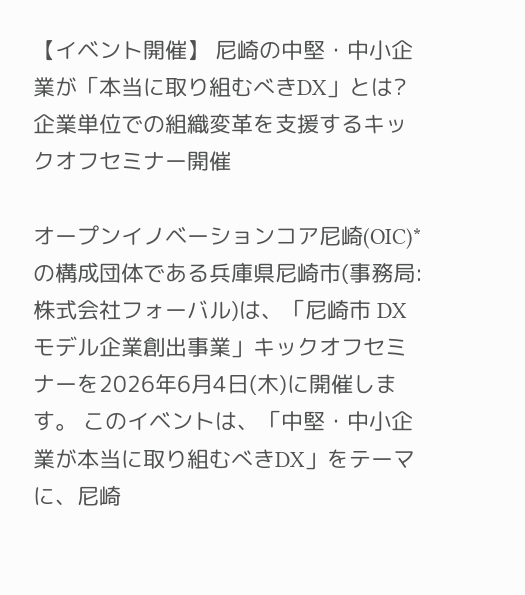【イベント開催】 尼崎の中堅・中小企業が「本当に取り組むべきDX」とは?企業単位での組織変革を支援するキックオフセミナー開催

オープンイノベーションコア尼崎(OIC)*の構成団体である兵庫県尼崎市(事務局:株式会社フォーバル)は、「尼崎市 DX モデル企業創出事業」キックオフセミナーを2026年6月4日(木)に開催します。 このイベントは、「中堅・中小企業が本当に取り組むべきDX」をテーマに、尼崎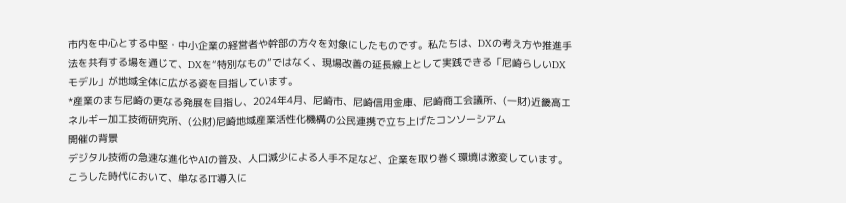市内を中心とする中堅・中小企業の経営者や幹部の方々を対象にしたものです。私たちは、DXの考え方や推進手法を共有する場を通じて、DXを“特別なもの”ではなく、現場改善の延長線上として実践できる「尼崎らしいDXモデル」が地域全体に広がる姿を目指しています。
*産業のまち尼崎の更なる発展を目指し、2024年4月、尼崎市、尼崎信用金庫、尼崎商工会議所、(一財)近畿高エネルギー加工技術研究所、(公財)尼崎地域産業活性化機構の公民連携で立ち上げたコンソーシアム
開催の背景
デジタル技術の急速な進化やAIの普及、人口減少による人手不足など、企業を取り巻く環境は激変しています。こうした時代において、単なるIT導入に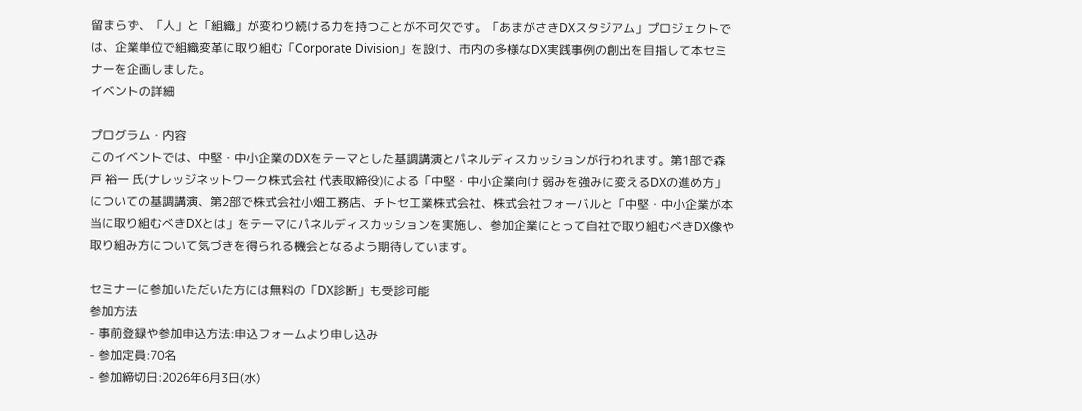留まらず、「人」と「組織」が変わり続ける力を持つことが不可欠です。「あまがさきDXスタジアム」プロジェクトでは、企業単位で組織変革に取り組む「Corporate Division」を設け、市内の多様なDX実践事例の創出を目指して本セミナーを企画しました。
イベントの詳細

プログラム・内容
このイベントでは、中堅・中小企業のDXをテーマとした基調講演とパネルディスカッションが行われます。第1部で森戸 裕一 氏(ナレッジネットワーク株式会社 代表取締役)による「中堅・中小企業向け 弱みを強みに変えるDXの進め方」についての基調講演、第2部で株式会社小畑工務店、チトセ工業株式会社、株式会社フォーバルと「中堅・中小企業が本当に取り組むべきDXとは」をテーマにパネルディスカッションを実施し、参加企業にとって自社で取り組むべきDX像や取り組み方について気づきを得られる機会となるよう期待しています。

セミナーに参加いただいた方には無料の「DX診断」も受診可能
参加方法
- 事前登録や参加申込方法:申込フォームより申し込み
- 参加定員:70名
- 参加締切日:2026年6月3日(水)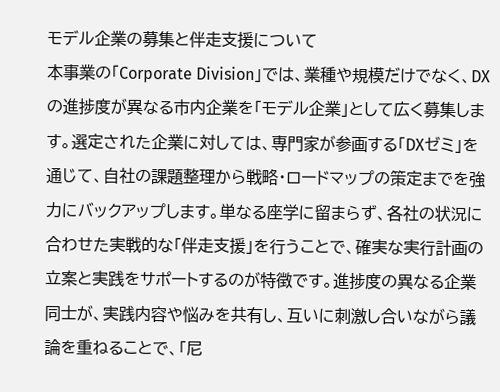モデル企業の募集と伴走支援について
本事業の「Corporate Division」では、業種や規模だけでなく、DXの進捗度が異なる市内企業を「モデル企業」として広く募集します。選定された企業に対しては、専門家が参画する「DXゼミ」を通じて、自社の課題整理から戦略・ロードマップの策定までを強力にバックアップします。単なる座学に留まらず、各社の状況に合わせた実戦的な「伴走支援」を行うことで、確実な実行計画の立案と実践をサポートするのが特徴です。進捗度の異なる企業同士が、実践内容や悩みを共有し、互いに刺激し合いながら議論を重ねることで、「尼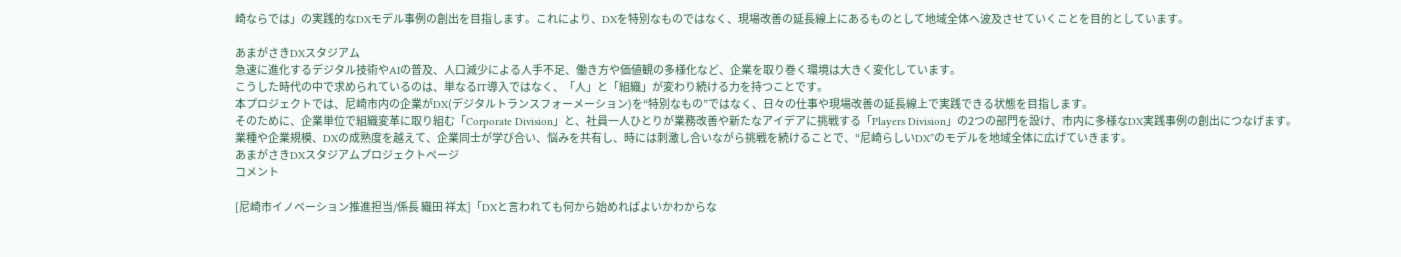崎ならでは」の実践的なDXモデル事例の創出を目指します。これにより、DXを特別なものではなく、現場改善の延長線上にあるものとして地域全体へ波及させていくことを目的としています。

あまがさきDXスタジアム
急速に進化するデジタル技術やAIの普及、人口減少による人手不足、働き方や価値観の多様化など、企業を取り巻く環境は大きく変化しています。
こうした時代の中で求められているのは、単なるIT導入ではなく、「人」と「組織」が変わり続ける力を持つことです。
本プロジェクトでは、尼崎市内の企業がDX(デジタルトランスフォーメーション)を“特別なもの”ではなく、日々の仕事や現場改善の延長線上で実践できる状態を目指します。
そのために、企業単位で組織変革に取り組む「Corporate Division」と、社員一人ひとりが業務改善や新たなアイデアに挑戦する「Players Division」の2つの部門を設け、市内に多様なDX実践事例の創出につなげます。
業種や企業規模、DXの成熟度を越えて、企業同士が学び合い、悩みを共有し、時には刺激し合いながら挑戦を続けることで、“尼崎らしいDX”のモデルを地域全体に広げていきます。
あまがさきDXスタジアムプロジェクトページ
コメント

[尼崎市イノベーション推進担当/係長 織田 祥太]「DXと言われても何から始めればよいかわからな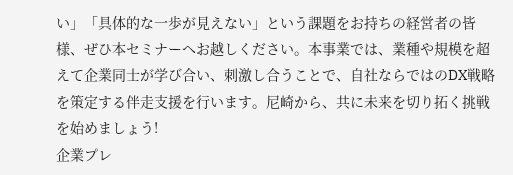い」「具体的な一歩が見えない」という課題をお持ちの経営者の皆様、ぜひ本セミナーへお越しください。本事業では、業種や規模を超えて企業同士が学び合い、刺激し合うことで、自社ならではのDX戦略を策定する伴走支援を行います。尼崎から、共に未来を切り拓く挑戦を始めましょう!
企業プレ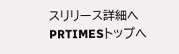スリリース詳細へ
PRTIMESトップへ